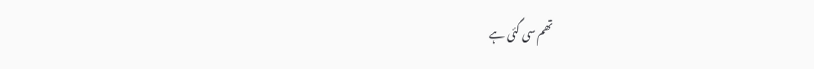تھم سی گئی ہے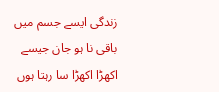زندگی ایسے جسم میں باقی نا ہو جان جیسے اکھڑا اکھڑا سا رہتا ہوں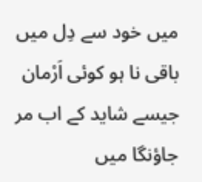میں خود سے دِل میں باقی نا ہو کوئی اَرْمان جیسے شاید کے اب مر جاؤنگا میں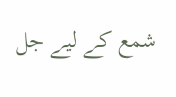شمع کے لیے جل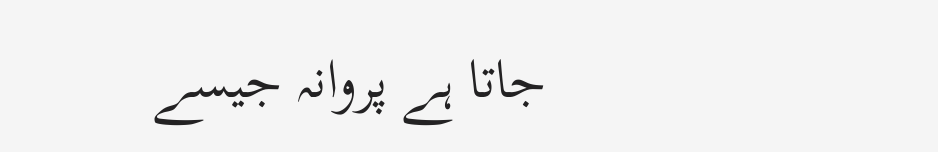جاتا ہے پروانہ جیسے